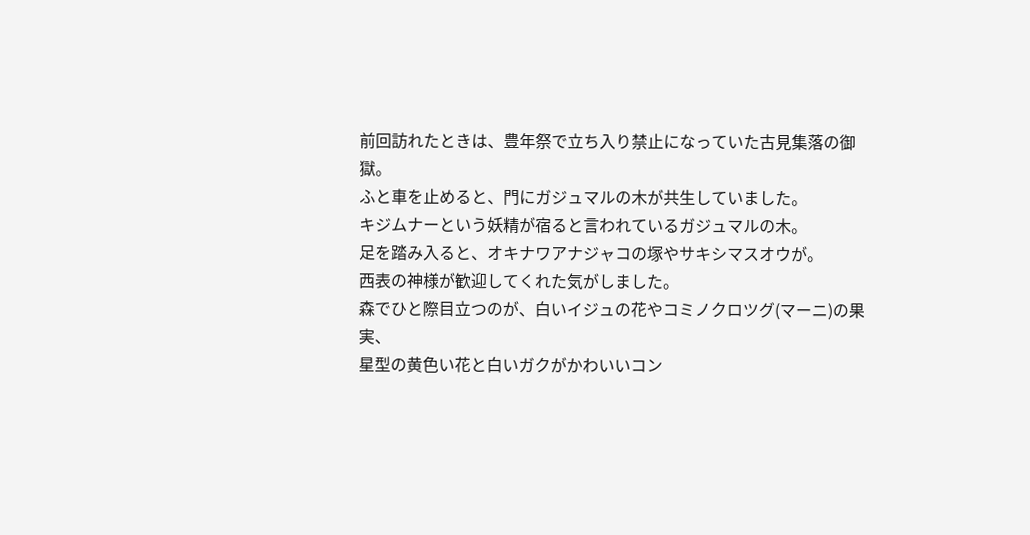前回訪れたときは、豊年祭で立ち入り禁止になっていた古見集落の御獄。
ふと車を止めると、門にガジュマルの木が共生していました。
キジムナーという妖精が宿ると言われているガジュマルの木。
足を踏み入ると、オキナワアナジャコの塚やサキシマスオウが。
西表の神様が歓迎してくれた気がしました。
森でひと際目立つのが、白いイジュの花やコミノクロツグ(マーニ)の果実、
星型の黄色い花と白いガクがかわいいコン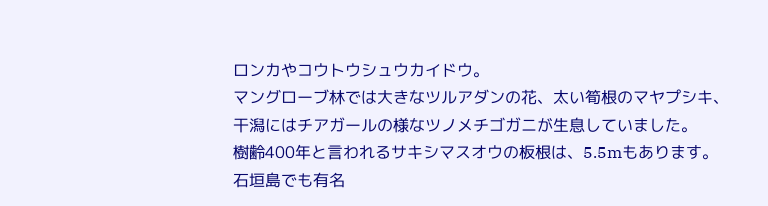ロンカやコウトウシュウカイドウ。
マングローブ林では大きなツルアダンの花、太い筍根のマヤプシキ、
干潟にはチアガールの様なツノメチゴガニが生息していました。
樹齢400年と言われるサキシマスオウの板根は、5.5mもあります。
石垣島でも有名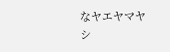なヤエヤマヤシ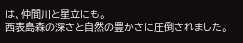は、仲間川と星立にも。
西表島森の深さと自然の豊かさに圧倒されました。